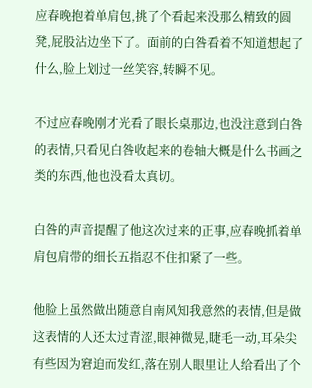应春晚抱着单肩包,挑了个看起来没那么精致的圆凳,屁股沾边坐下了。面前的白咎看着不知道想起了什么,脸上划过一丝笑容,转瞬不见。

不过应春晚刚才光看了眼长桌那边,也没注意到白咎的表情,只看见白咎收起来的卷轴大概是什么书画之类的东西,他也没看太真切。

白咎的声音提醒了他这次过来的正事,应春晚抓着单肩包肩带的细长五指忍不住扣紧了一些。

他脸上虽然做出随意自南风知我意然的表情,但是做这表情的人还太过青涩,眼神微晃,睫毛一动,耳朵尖有些因为窘迫而发红,落在别人眼里让人给看出了个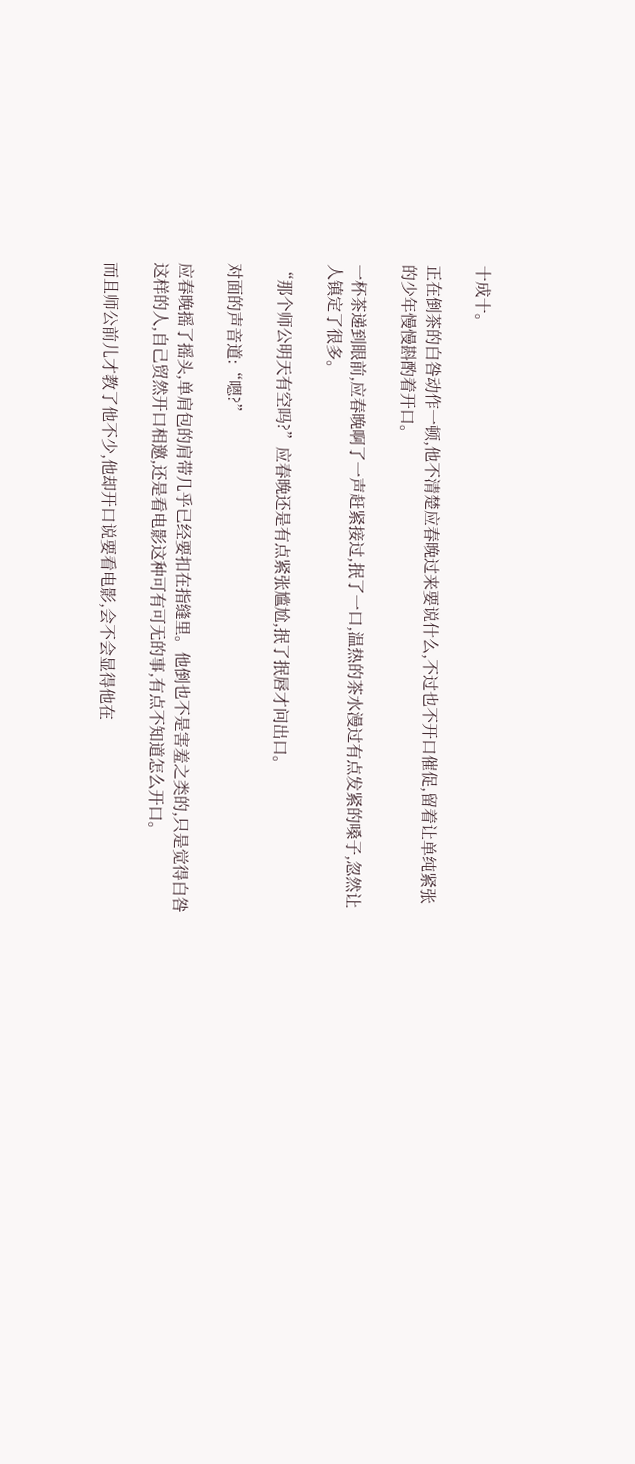十成十。

正在倒茶的白咎动作一顿,他不清楚应春晚过来要说什么,不过也不开口催促,留着让单纯紧张的少年慢慢斟酌着开口。

一杯茶递到眼前,应春晚啊了一声赶紧接过,抿了一口,温热的茶水漫过有点发紧的嗓子,忽然让人镇定了很多。

“那个师公明天有空吗?”应春晚还是有点紧张尴尬,抿了抿唇才问出口。

对面的声音道:“嗯?”

应春晚摇了摇头,单肩包的肩带几乎已经要扣在指缝里。他倒也不是害羞之类的,只是觉得白咎这样的人,自己贸然开口相邀,还是看电影这种可有可无的事,有点不知道怎么开口。

而且师公前儿才教了他不少,他却开口说要看电影,会不会显得他在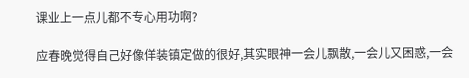课业上一点儿都不专心用功啊?

应春晚觉得自己好像佯装镇定做的很好,其实眼神一会儿飘散,一会儿又困惑,一会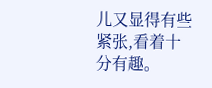儿又显得有些紧张,看着十分有趣。